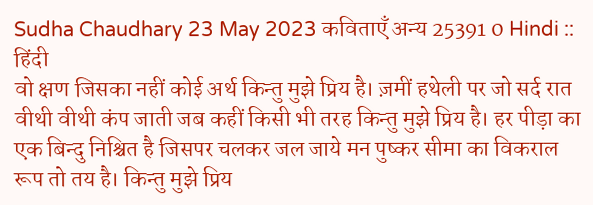Sudha Chaudhary 23 May 2023 कविताएँ अन्य 25391 0 Hindi :: हिंदी
वो क्षण जिसका नहीं कोई अर्थ किन्तु मुझे प्रिय है। ज़मीं हथेली पर जो सर्द रात वीथी वीथी कंप जाती जब कहीं किसी भी तरह किन्तु मुझे प्रिय है। हर पीड़ा का एक बिन्दु निश्चित है जिसपर चलकर जल जाये मन पुष्कर सीमा का विकराल रूप तो तय है। किन्तु मुझे प्रिय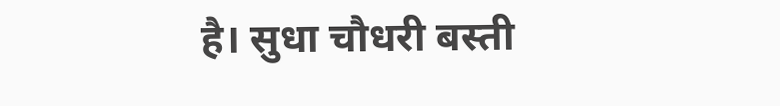है। सुधा चौधरी बस्ती